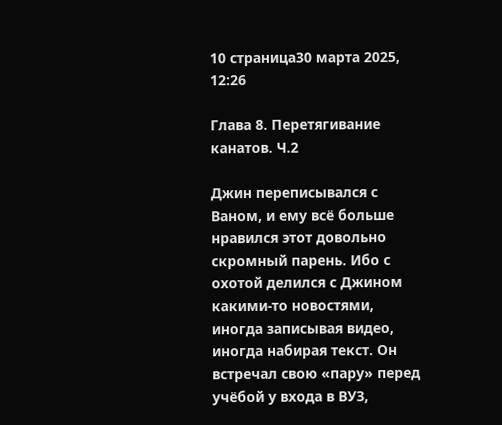10 страница30 марта 2025, 12:26

Глава 8. Перетягивание канатов. Ч.2

Джин переписывался с Ваном, и ему всё больше нравился этот довольно скромный парень. Ибо с охотой делился с Джином какими-то новостями, иногда записывая видео, иногда набирая текст. Он встречал свою «пару» перед учёбой у входа в ВУЗ,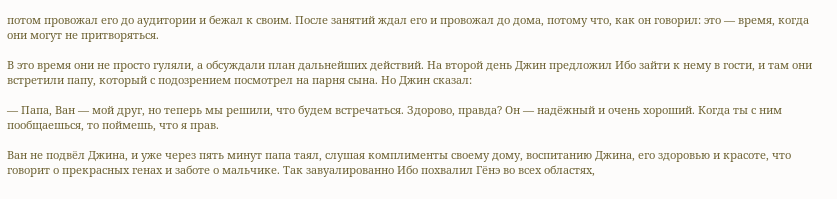потом провожал его до аудитории и бежал к своим. После занятий ждал его и провожал до дома, потому что, как он говорил: это — время, когда они могут не притворяться.

В это время они не просто гуляли, а обсуждали план дальнейших действий. На второй день Джин предложил Ибо зайти к нему в гости, и там они встретили папу, который с подозрением посмотрел на парня сына. Но Джин сказал:

— Папа, Ван — мой друг, но теперь мы решили, что будем встречаться. Здорово, правда? Он — надёжный и очень хороший. Когда ты с ним пообщаешься, то поймешь, что я прав.

Ван не подвёл Джина, и уже через пять минут папа таял, слушая комплименты своему дому, воспитанию Джина, его здоровью и красоте, что говорит о прекрасных генах и заботе о мальчике. Так завуалированно Ибо похвалил Гёнэ во всех областях,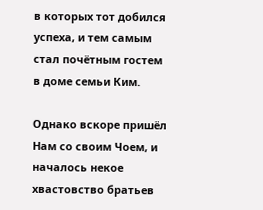в которых тот добился успеха, и тем самым стал почётным гостем в доме семьи Ким.

Однако вскоре пришёл Нам со своим Чоем, и началось некое хвастовство братьев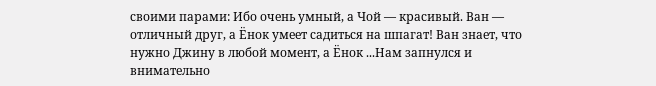своими парами: Ибо очень умный, а Чой — красивый. Ван — отличный друг, а Ёнок умеет садиться на шпагат! Ван знает, что нужно Джину в любой момент, а Ёнок ...Нам запнулся и внимательно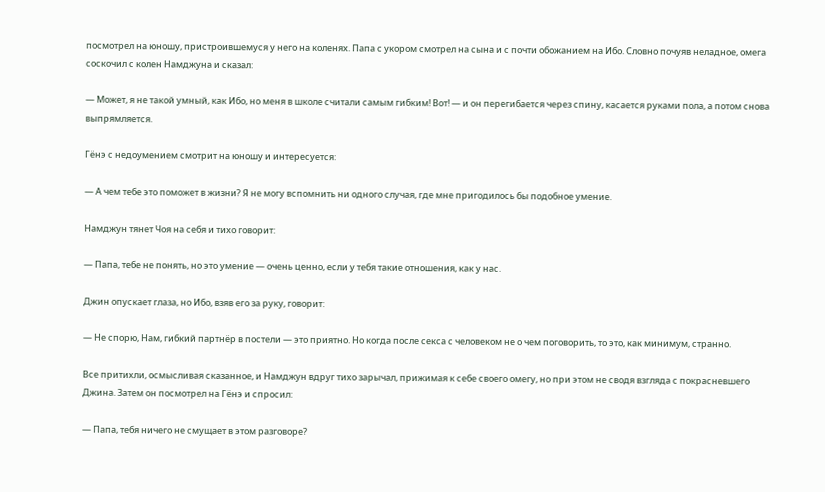посмотрел на юношу, пристроившемуся у него на коленях. Папа с укором смотрел на сына и с почти обожанием на Ибо. Словно почуяв неладное, омега соскочил с колен Намджуна и сказал:

— Может, я не такой умный, как Ибо, но меня в школе считали самым гибким! Вот! — и он перегибается через спину, касается руками пола, а потом снова выпрямляется.

Гёнэ с недоумением смотрит на юношу и интересуется:

— А чем тебе это поможет в жизни? Я не могу вспомнить ни одного случая, где мне пригодилось бы подобное умение.

Намджун тянет Чоя на себя и тихо говорит:

— Папа, тебе не понять, но это умение — очень ценно, если у тебя такие отношения, как у нас.

Джин опускает глаза, но Ибо, взяв его за руку, говорит:

— Не спорю, Нам, гибкий партнёр в постели — это приятно. Но когда после секса с человеком не о чем поговорить, то это, как минимум, странно.

Все притихли, осмысливая сказанное, и Намджун вдруг тихо зарычал, прижимая к себе своего омегу, но при этом не сводя взгляда с покрасневшего Джина. Затем он посмотрел на Гёнэ и спросил:

— Папа, тебя ничего не смущает в этом разговоре?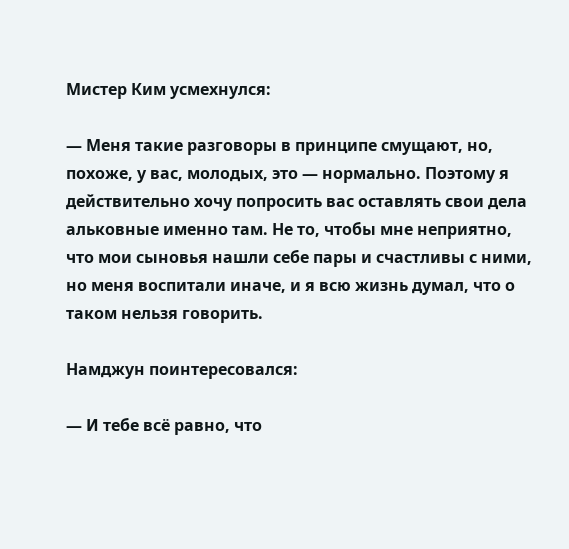Мистер Ким усмехнулся:

— Меня такие разговоры в принципе смущают, но, похоже, у вас, молодых, это — нормально. Поэтому я действительно хочу попросить вас оставлять свои дела альковные именно там. Не то, чтобы мне неприятно, что мои сыновья нашли себе пары и счастливы с ними, но меня воспитали иначе, и я всю жизнь думал, что о таком нельзя говорить.

Намджун поинтересовался:

— И тебе всё равно, что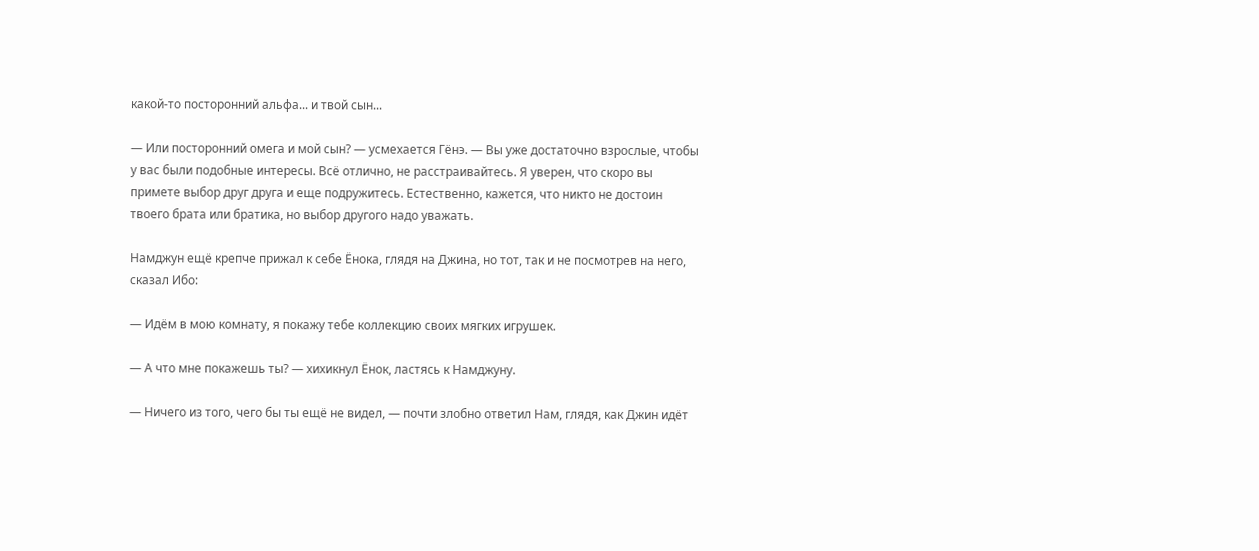какой-то посторонний альфа... и твой сын...

— Или посторонний омега и мой сын? — усмехается Гёнэ. — Вы уже достаточно взрослые, чтобы у вас были подобные интересы. Всё отлично, не расстраивайтесь. Я уверен, что скоро вы примете выбор друг друга и еще подружитесь. Естественно, кажется, что никто не достоин твоего брата или братика, но выбор другого надо уважать.

Намджун ещё крепче прижал к себе Ёнока, глядя на Джина, но тот, так и не посмотрев на него, сказал Ибо:

— Идём в мою комнату, я покажу тебе коллекцию своих мягких игрушек.

— А что мне покажешь ты? — хихикнул Ёнок, ластясь к Намджуну.

— Ничего из того, чего бы ты ещё не видел, — почти злобно ответил Нам, глядя, как Джин идёт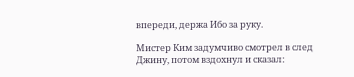впереди, держа Ибо за руку.

Мистер Ким задумчиво смотрел в след Джину, потом вздохнул и сказал: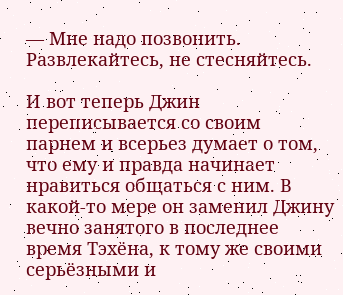— Мне надо позвонить. Развлекайтесь, не стесняйтесь.

И вот теперь Джин переписывается со своим парнем и всерьез думает о том, что ему и правда начинает нравиться общаться с ним. В какой-то мере он заменил Джину вечно занятого в последнее время Тэхёна, к тому же своими серьёзными и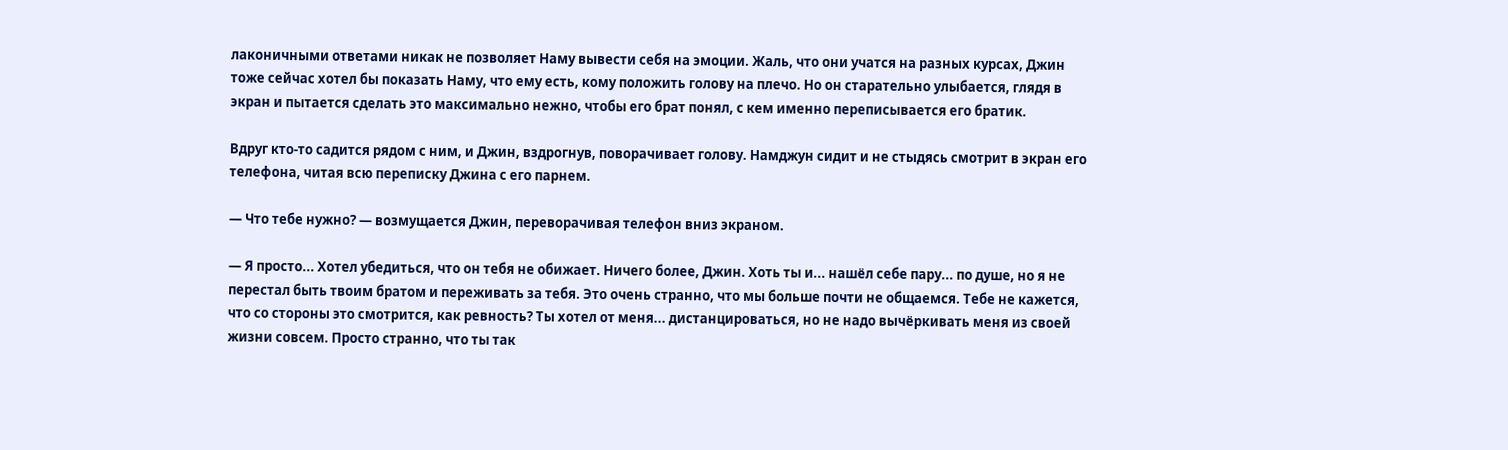лаконичными ответами никак не позволяет Наму вывести себя на эмоции. Жаль, что они учатся на разных курсах, Джин тоже сейчас хотел бы показать Наму, что ему есть, кому положить голову на плечо. Но он старательно улыбается, глядя в экран и пытается сделать это максимально нежно, чтобы его брат понял, с кем именно переписывается его братик.

Вдруг кто-то садится рядом с ним, и Джин, вздрогнув, поворачивает голову. Намджун сидит и не стыдясь смотрит в экран его телефона, читая всю переписку Джина с его парнем.

— Что тебе нужно? — возмущается Джин, переворачивая телефон вниз экраном.

— Я просто... Хотел убедиться, что он тебя не обижает. Ничего более, Джин. Хоть ты и... нашёл себе пару... по душе, но я не перестал быть твоим братом и переживать за тебя. Это очень странно, что мы больше почти не общаемся. Тебе не кажется, что со стороны это смотрится, как ревность? Ты хотел от меня... дистанцироваться, но не надо вычёркивать меня из своей жизни совсем. Просто странно, что ты так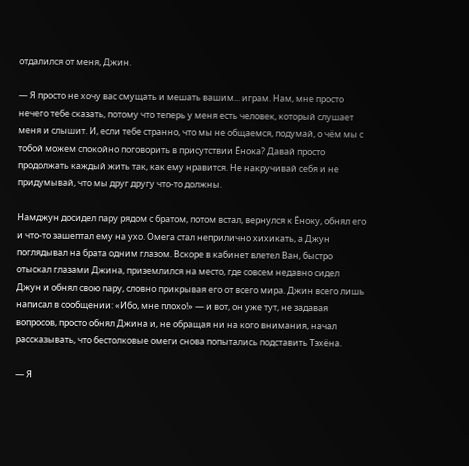отдалился от меня, Джин.

— Я просто не хочу вас смущать и мешать вашим... играм. Нам, мне просто нечего тебе сказать, потому что теперь у меня есть человек, который слушает меня и слышит. И, если тебе странно, что мы не общаемся, подумай, о чём мы с тобой можем спокойно поговорить в присутствии Ёнока? Давай просто продолжать каждый жить так, как ему нравится. Не накручивай себя и не придумывай, что мы друг другу что-то должны.

Намджун досидел пару рядом с братом, потом встал, вернулся к Ёноку, обнял его и что-то зашептал ему на ухо. Омега стал неприлично хихикать, а Джун поглядывал на брата одним глазом. Вскоре в кабинет влетел Ван, быстро отыскал глазами Джина, приземлился на место, где совсем недавно сидел Джун и обнял свою пару, словно прикрывая его от всего мира. Джин всего лишь написал в сообщении: «Ибо, мне плохо!» — и вот, он уже тут, не задавая вопросов, просто обнял Джина и, не обращая ни на кого внимания, начал рассказывать, что бестолковые омеги снова попытались подставить Тэхёна.

— Я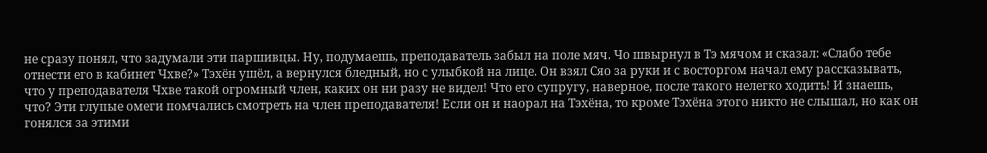не сразу понял, что задумали эти паршивцы. Ну, подумаешь, преподаватель забыл на поле мяч. Чо швырнул в Тэ мячом и сказал: «Слабо тебе отнести его в кабинет Чхве?» Тэхён ушёл, а вернулся бледный, но с улыбкой на лице. Он взял Сяо за руки и с восторгом начал ему рассказывать, что у преподавателя Чхве такой огромный член, каких он ни разу не видел! Что его супругу, наверное, после такого нелегко ходить! И знаешь, что? Эти глупые омеги помчались смотреть на член преподавателя! Если он и наорал на Тэхёна, то кроме Тэхёна этого никто не слышал, но как он гонялся за этими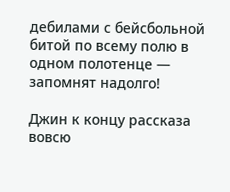дебилами с бейсбольной битой по всему полю в одном полотенце — запомнят надолго!

Джин к концу рассказа вовсю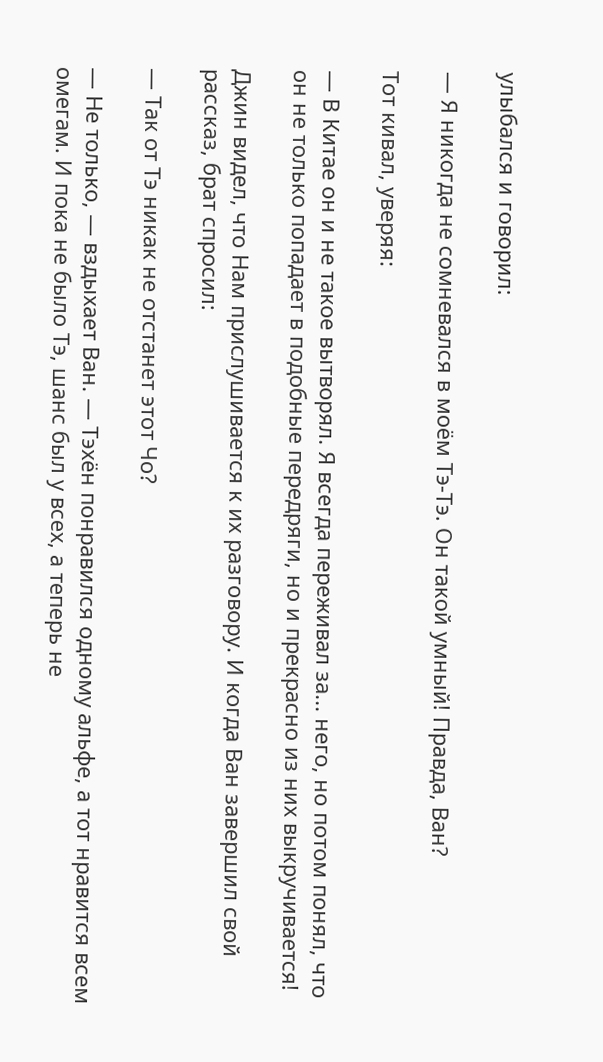улыбался и говорил:

— Я никогда не сомневался в моём Тэ-Тэ. Он такой умный! Правда, Ван?

Тот кивал, уверяя:

— В Китае он и не такое вытворял. Я всегда переживал за... него, но потом понял, что он не только попадает в подобные передряги, но и прекрасно из них выкручивается!

Джин видел, что Нам прислушивается к их разговору. И когда Ван завершил свой рассказ, брат спросил:

— Так от Тэ никак не отстанет этот Чо?

— Не только, — вздыхает Ван. — Тэхён понравился одному альфе, а тот нравится всем омегам. И пока не было Тэ, шанс был у всех, а теперь не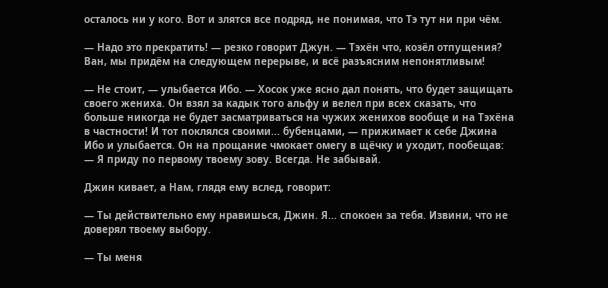осталось ни у кого. Вот и злятся все подряд, не понимая, что Тэ тут ни при чём.

— Надо это прекратить! — резко говорит Джун. — Тэхён что, козёл отпущения? Ван, мы придём на следующем перерыве, и всё разъясним непонятливым!

— Не стоит, — улыбается Ибо. — Хосок уже ясно дал понять, что будет защищать своего жениха. Он взял за кадык того альфу и велел при всех сказать, что больше никогда не будет засматриваться на чужих женихов вообще и на Тэхёна в частности! И тот поклялся своими... бубенцами, — прижимает к себе Джина Ибо и улыбается. Он на прощание чмокает омегу в щёчку и уходит, пообещав: — Я приду по первому твоему зову. Всегда. Не забывай.

Джин кивает, а Нам, глядя ему вслед, говорит:

— Ты действительно ему нравишься, Джин. Я... спокоен за тебя. Извини, что не доверял твоему выбору.

— Ты меня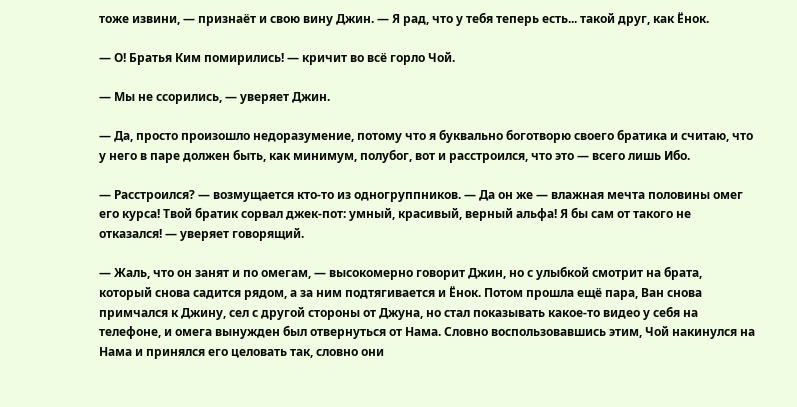тоже извини, — признаёт и свою вину Джин. — Я рад, что у тебя теперь есть... такой друг, как Ёнок.

— О! Братья Ким помирились! — кричит во всё горло Чой.

— Мы не ссорились, — уверяет Джин.

— Да, просто произошло недоразумение, потому что я буквально боготворю своего братика и считаю, что у него в паре должен быть, как минимум, полубог, вот и расстроился, что это — всего лишь Ибо.

— Расстроился? — возмущается кто-то из одногруппников. — Да он же — влажная мечта половины омег его курса! Твой братик сорвал джек-пот: умный, красивый, верный альфа! Я бы сам от такого не отказался! — уверяет говорящий.

— Жаль, что он занят и по омегам, — высокомерно говорит Джин, но с улыбкой смотрит на брата, который снова садится рядом, а за ним подтягивается и Ёнок. Потом прошла ещё пара, Ван снова примчался к Джину, сел с другой стороны от Джуна, но стал показывать какое-то видео у себя на телефоне, и омега вынужден был отвернуться от Нама. Словно воспользовавшись этим, Чой накинулся на Нама и принялся его целовать так, словно они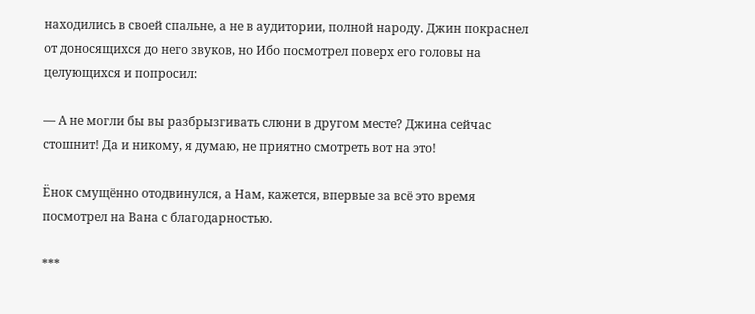находились в своей спальне, а не в аудитории, полной народу. Джин покраснел от доносящихся до него звуков, но Ибо посмотрел поверх его головы на целующихся и попросил:

— А не могли бы вы разбрызгивать слюни в другом месте? Джина сейчас стошнит! Да и никому, я думаю, не приятно смотреть вот на это!

Ёнок смущённо отодвинулся, а Нам, кажется, впервые за всё это время посмотрел на Вана с благодарностью.

***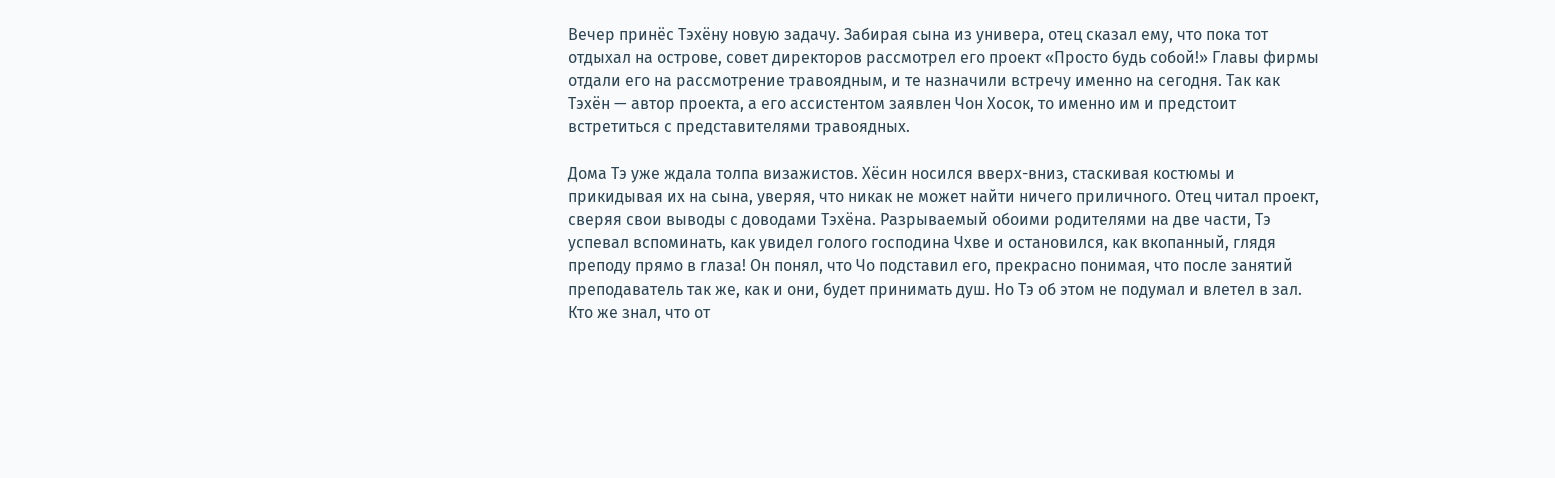Вечер принёс Тэхёну новую задачу. Забирая сына из универа, отец сказал ему, что пока тот отдыхал на острове, совет директоров рассмотрел его проект «Просто будь собой!» Главы фирмы отдали его на рассмотрение травоядным, и те назначили встречу именно на сегодня. Так как Тэхён — автор проекта, а его ассистентом заявлен Чон Хосок, то именно им и предстоит встретиться с представителями травоядных.

Дома Тэ уже ждала толпа визажистов. Хёсин носился вверх-вниз, стаскивая костюмы и прикидывая их на сына, уверяя, что никак не может найти ничего приличного. Отец читал проект, сверяя свои выводы с доводами Тэхёна. Разрываемый обоими родителями на две части, Тэ успевал вспоминать, как увидел голого господина Чхве и остановился, как вкопанный, глядя преподу прямо в глаза! Он понял, что Чо подставил его, прекрасно понимая, что после занятий преподаватель так же, как и они, будет принимать душ. Но Тэ об этом не подумал и влетел в зал. Кто же знал, что от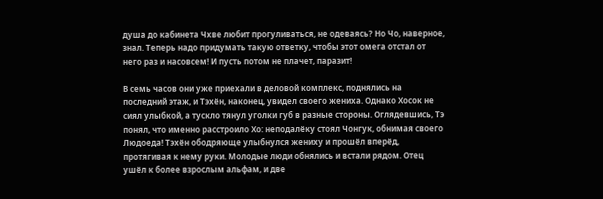душа до кабинета Чхве любит прогуливаться, не одеваясь? Но Чо, наверное, знал. Теперь надо придумать такую ответку, чтобы этот омега отстал от него раз и насовсем! И пусть потом не плачет, паразит!

В семь часов они уже приехали в деловой комплекс, поднялись на последний этаж, и Тэхён, наконец, увидел своего жениха. Однако Хосок не сиял улыбкой, а тускло тянул уголки губ в разные стороны. Оглядевшись, Тэ понял, что именно расстроило Хо: неподалёку стоял Чонгук, обнимая своего Людоеда! Тэхён ободряюще улыбнулся жениху и прошёл вперёд, протягивая к нему руки. Молодые люди обнялись и встали рядом. Отец ушёл к более взрослым альфам, и две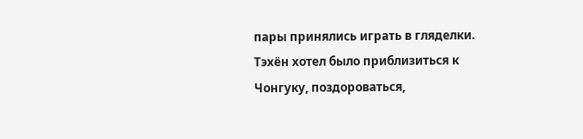пары принялись играть в гляделки. Тэхён хотел было приблизиться к Чонгуку, поздороваться,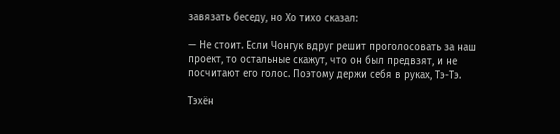завязать беседу, но Хо тихо сказал:

— Не стоит. Если Чонгук вдруг решит проголосовать за наш проект, то остальные скажут, что он был предвзят, и не посчитают его голос. Поэтому держи себя в руках, Тэ-Тэ.

Тэхён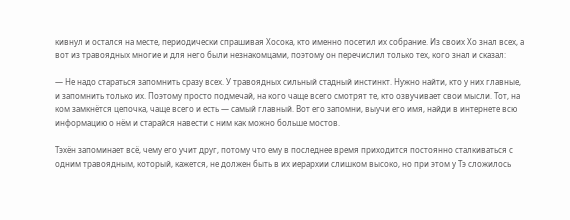кивнул и остался на месте, периодически спрашивая Хосока, кто именно посетил их собрание. Из своих Хо знал всех, а вот из травоядных многие и для него были незнакомцами, поэтому он перечислил только тех, кого знал и сказал:

— Не надо стараться запомнить сразу всех. У травоядных сильный стадный инстинкт. Нужно найти, кто у них главные, и запомнить только их. Поэтому просто подмечай, на кого чаще всего смотрят те, кто озвучивает свои мысли. Тот, на ком замкнётся цепочка, чаще всего и есть — самый главный. Вот его запомни, выучи его имя, найди в интернете всю информацию о нём и старайся навести с ним как можно больше мостов.

Тэхён запоминает всё, чему его учит друг, потому что ему в последнее время приходится постоянно сталкиваться с одним травоядным, который, кажется, не должен быть в их иерархии слишком высоко, но при этом у Тэ сложилось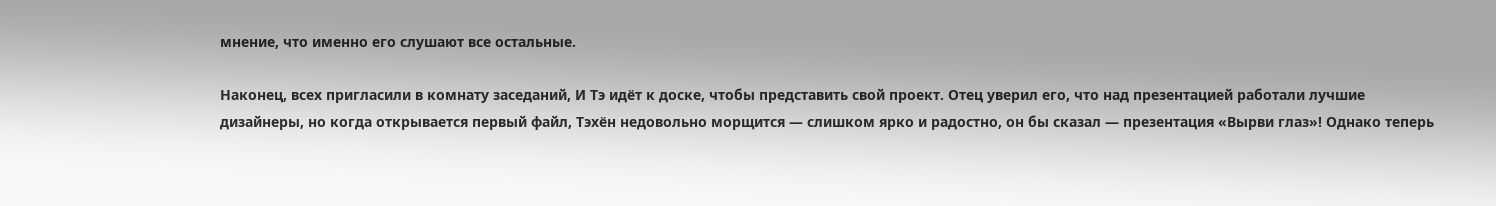мнение, что именно его слушают все остальные.

Наконец, всех пригласили в комнату заседаний, И Тэ идёт к доске, чтобы представить свой проект. Отец уверил его, что над презентацией работали лучшие дизайнеры, но когда открывается первый файл, Тэхён недовольно морщится — слишком ярко и радостно, он бы сказал — презентация «Вырви глаз»! Однако теперь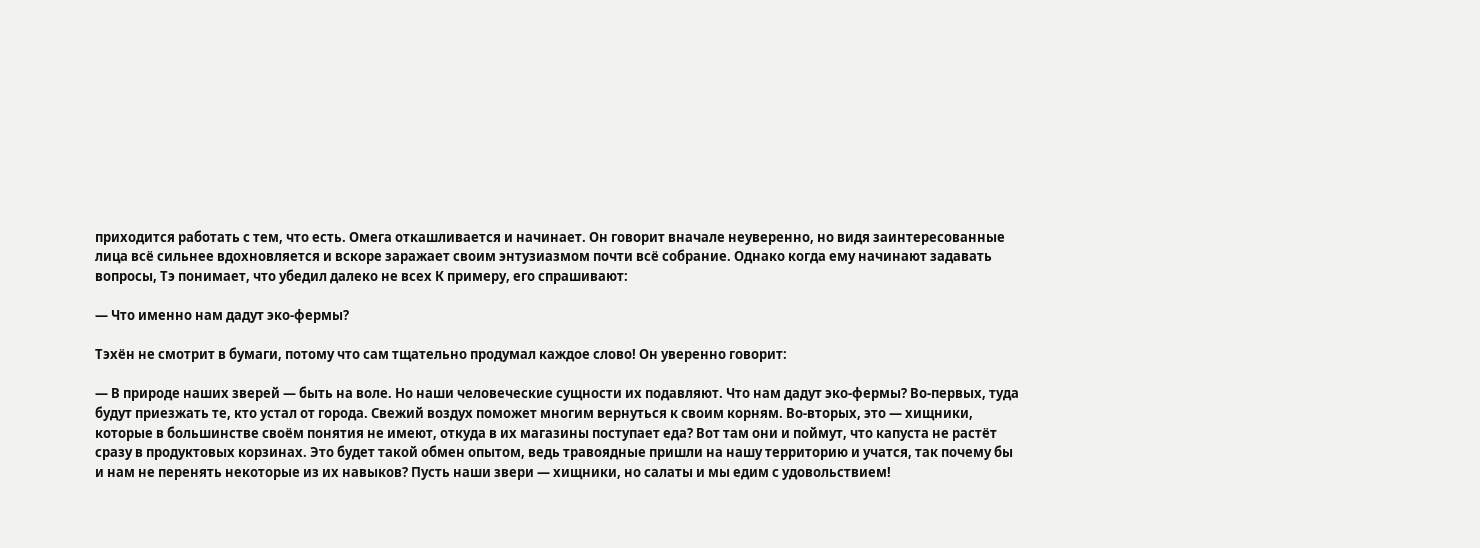приходится работать с тем, что есть. Омега откашливается и начинает. Он говорит вначале неуверенно, но видя заинтересованные лица всё сильнее вдохновляется и вскоре заражает своим энтузиазмом почти всё собрание. Однако когда ему начинают задавать вопросы, Тэ понимает, что убедил далеко не всех К примеру, его спрашивают:

— Что именно нам дадут эко-фермы?

Тэхён не смотрит в бумаги, потому что сам тщательно продумал каждое слово! Он уверенно говорит:

— В природе наших зверей — быть на воле. Но наши человеческие сущности их подавляют. Что нам дадут эко-фермы? Во-первых, туда будут приезжать те, кто устал от города. Свежий воздух поможет многим вернуться к своим корням. Во-вторых, это — хищники, которые в большинстве своём понятия не имеют, откуда в их магазины поступает еда? Вот там они и поймут, что капуста не растёт сразу в продуктовых корзинах. Это будет такой обмен опытом, ведь травоядные пришли на нашу территорию и учатся, так почему бы и нам не перенять некоторые из их навыков? Пусть наши звери — хищники, но салаты и мы едим с удовольствием!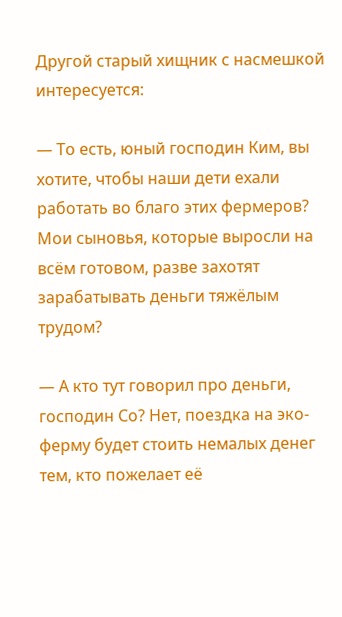Другой старый хищник с насмешкой интересуется:

— То есть, юный господин Ким, вы хотите, чтобы наши дети ехали работать во благо этих фермеров? Мои сыновья, которые выросли на всём готовом, разве захотят зарабатывать деньги тяжёлым трудом?

— А кто тут говорил про деньги, господин Со? Нет, поездка на эко-ферму будет стоить немалых денег тем, кто пожелает её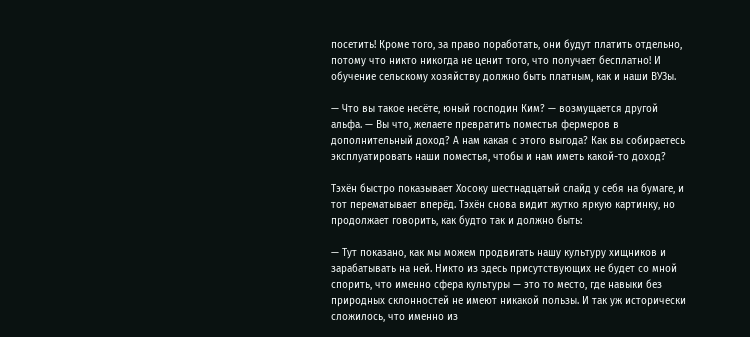посетить! Кроме того, за право поработать, они будут платить отдельно, потому что никто никогда не ценит того, что получает бесплатно! И обучение сельскому хозяйству должно быть платным, как и наши ВУЗы.

— Что вы такое несёте, юный господин Ким? — возмущается другой альфа. — Вы что, желаете превратить поместья фермеров в дополнительный доход? А нам какая с этого выгода? Как вы собираетесь эксплуатировать наши поместья, чтобы и нам иметь какой-то доход?

Тэхён быстро показывает Хосоку шестнадцатый слайд у себя на бумаге, и тот перематывает вперёд. Тэхён снова видит жутко яркую картинку, но продолжает говорить, как будто так и должно быть:

— Тут показано, как мы можем продвигать нашу культуру хищников и зарабатывать на ней. Никто из здесь присутствующих не будет со мной спорить, что именно сфера культуры — это то место, где навыки без природных склонностей не имеют никакой пользы. И так уж исторически сложилось, что именно из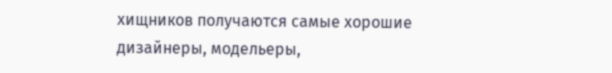хищников получаются самые хорошие дизайнеры, модельеры,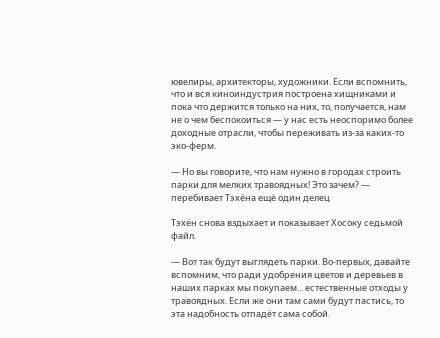ювелиры, архитекторы, художники. Если вспомнить, что и вся киноиндустрия построена хищниками и пока что держится только на них, то, получается, нам не о чем беспокоиться — у нас есть неоспоримо более доходные отрасли, чтобы переживать из-за каких-то эко-ферм.

— Но вы говорите, что нам нужно в городах строить парки для мелких травоядных! Это зачем? — перебивает Тэхёна ещё один делец

Тэхён снова вздыхает и показывает Хосоку седьмой файл.

— Вот так будут выглядеть парки. Во-первых, давайте вспомним, что ради удобрения цветов и деревьев в наших парках мы покупаем... естественные отходы у травоядных. Если же они там сами будут пастись, то эта надобность отпадёт сама собой.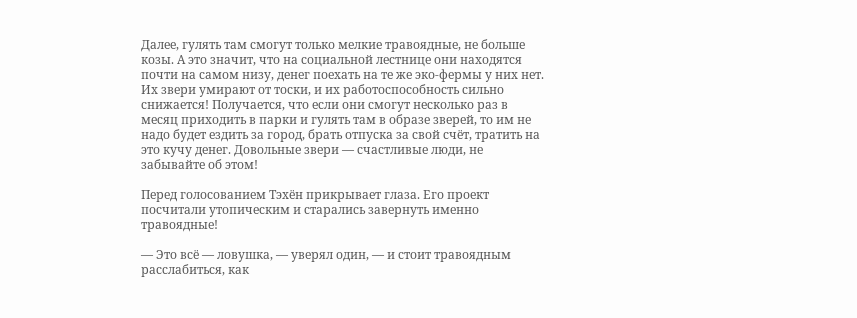Далее, гулять там смогут только мелкие травоядные, не больше козы. А это значит, что на социальной лестнице они находятся почти на самом низу, денег поехать на те же эко-фермы у них нет. Их звери умирают от тоски, и их работоспособность сильно снижается! Получается, что если они смогут несколько раз в месяц приходить в парки и гулять там в образе зверей, то им не надо будет ездить за город, брать отпуска за свой счёт, тратить на это кучу денег. Довольные звери — счастливые люди, не забывайте об этом!

Перед голосованием Тэхён прикрывает глаза. Его проект посчитали утопическим и старались завернуть именно травоядные!

— Это всё — ловушка, — уверял один, — и стоит травоядным расслабиться, как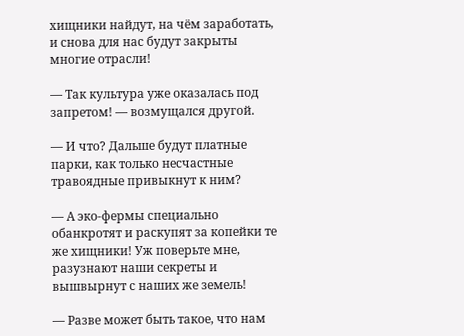хищники найдут, на чём заработать, и снова для нас будут закрыты многие отрасли!

— Так культура уже оказалась под запретом! — возмущался другой.

— И что? Дальше будут платные парки, как только несчастные травоядные привыкнут к ним?

— А эко-фермы специально обанкротят и раскупят за копейки те же хищники! Уж поверьте мне, разузнают наши секреты и вышвырнут с наших же земель!

— Разве может быть такое, что нам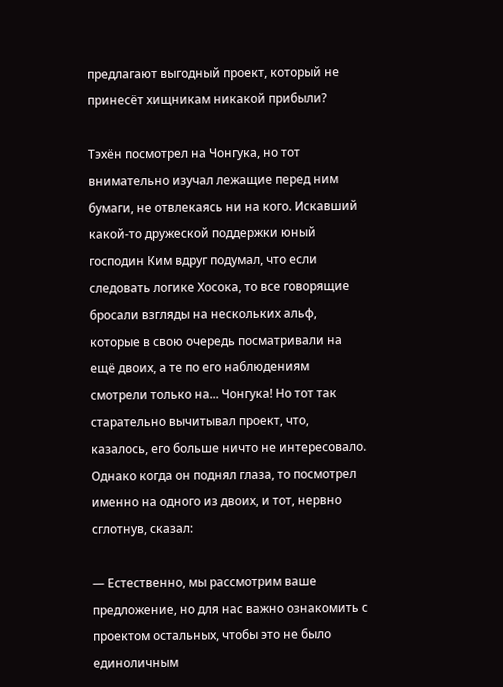предлагают выгодный проект, который не принесёт хищникам никакой прибыли?

Тэхён посмотрел на Чонгука, но тот внимательно изучал лежащие перед ним бумаги, не отвлекаясь ни на кого. Искавший какой-то дружеской поддержки юный господин Ким вдруг подумал, что если следовать логике Хосока, то все говорящие бросали взгляды на нескольких альф, которые в свою очередь посматривали на ещё двоих, а те по его наблюдениям смотрели только на... Чонгука! Но тот так старательно вычитывал проект, что, казалось, его больше ничто не интересовало. Однако когда он поднял глаза, то посмотрел именно на одного из двоих, и тот, нервно сглотнув, сказал:

— Естественно, мы рассмотрим ваше предложение, но для нас важно ознакомить с проектом остальных, чтобы это не было единоличным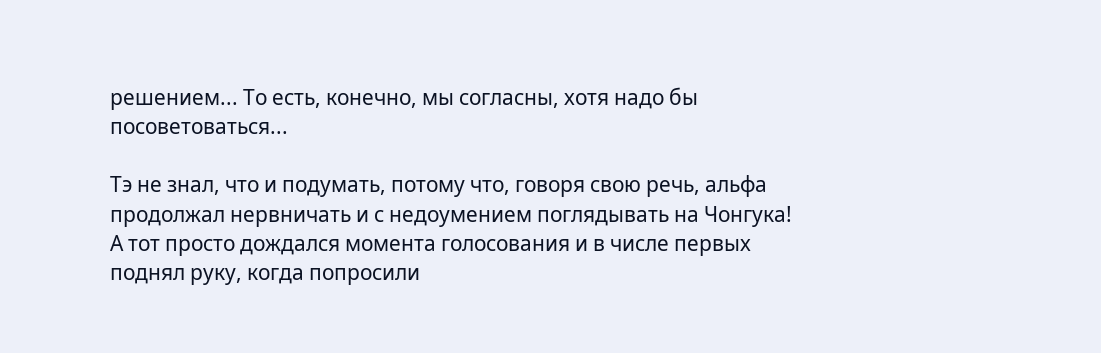решением... То есть, конечно, мы согласны, хотя надо бы посоветоваться...

Тэ не знал, что и подумать, потому что, говоря свою речь, альфа продолжал нервничать и с недоумением поглядывать на Чонгука! А тот просто дождался момента голосования и в числе первых поднял руку, когда попросили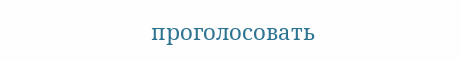проголосовать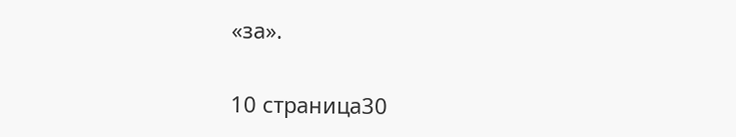«за».

10 страница30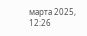марта 2025, 12:26